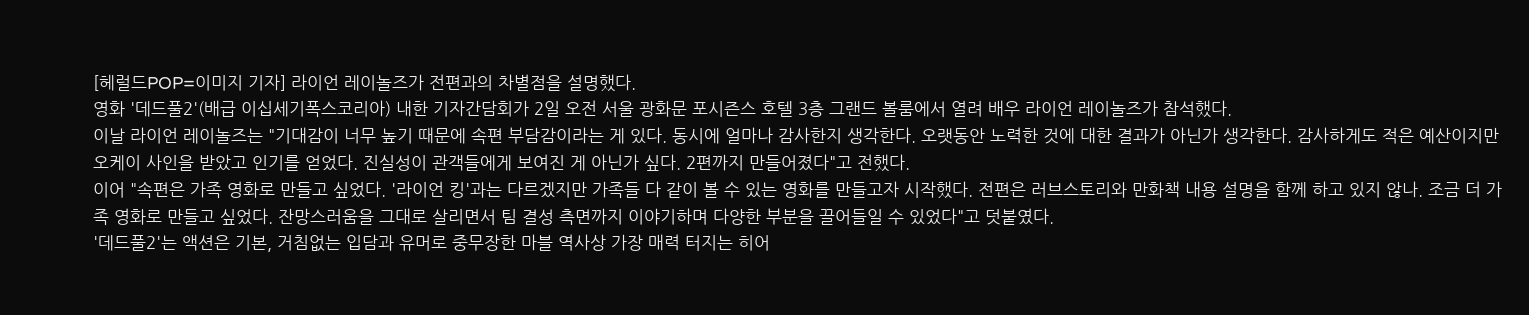[헤럴드POP=이미지 기자] 라이언 레이놀즈가 전편과의 차별점을 설명했다.
영화 '데드풀2'(배급 이십세기폭스코리아) 내한 기자간담회가 2일 오전 서울 광화문 포시즌스 호텔 3층 그랜드 볼룸에서 열려 배우 라이언 레이놀즈가 참석했다.
이날 라이언 레이놀즈는 "기대감이 너무 높기 때문에 속편 부담감이라는 게 있다. 동시에 얼마나 감사한지 생각한다. 오랫동안 노력한 것에 대한 결과가 아닌가 생각한다. 감사하게도 적은 예산이지만 오케이 사인을 받았고 인기를 얻었다. 진실성이 관객들에게 보여진 게 아닌가 싶다. 2편까지 만들어졌다"고 전했다.
이어 "속편은 가족 영화로 만들고 싶었다. '라이언 킹'과는 다르겠지만 가족들 다 같이 볼 수 있는 영화를 만들고자 시작했다. 전편은 러브스토리와 만화책 내용 설명을 함께 하고 있지 않나. 조금 더 가족 영화로 만들고 싶었다. 잔망스러움을 그대로 살리면서 팀 결성 측면까지 이야기하며 다양한 부분을 끌어들일 수 있었다"고 덧붙였다.
'데드풀2'는 액션은 기본, 거침없는 입담과 유머로 중무장한 마블 역사상 가장 매력 터지는 히어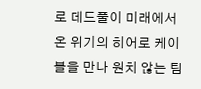로 데드풀이 미래에서 온 위기의 히어로 케이블을 만나 원치 않는 팀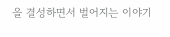을 결성하면서 벌어지는 이야기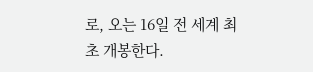로, 오는 16일 전 세계 최초 개봉한다.